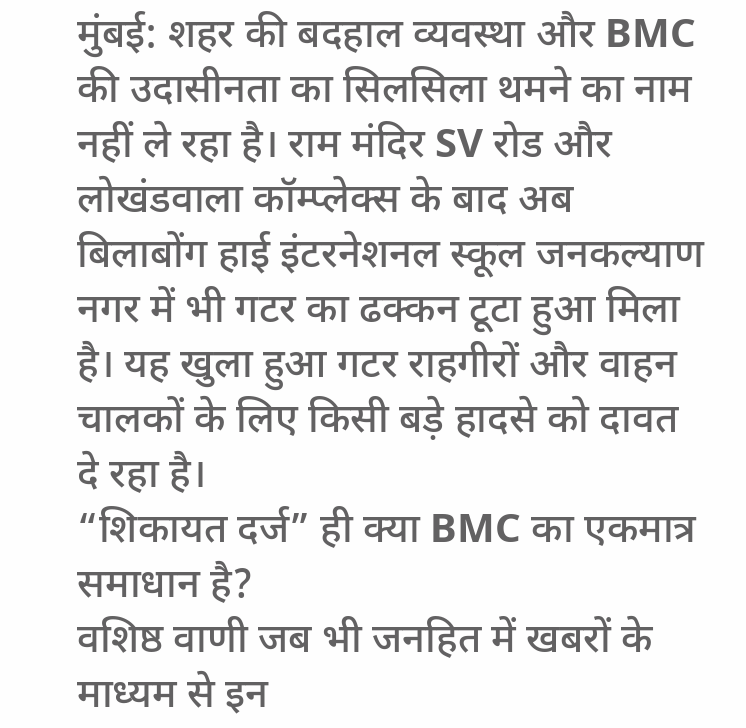मुंबई: शहर की बदहाल व्यवस्था और BMC की उदासीनता का सिलसिला थमने का नाम नहीं ले रहा है। राम मंदिर SV रोड और लोखंडवाला कॉम्प्लेक्स के बाद अब बिलाबोंग हाई इंटरनेशनल स्कूल जनकल्याण नगर में भी गटर का ढक्कन टूटा हुआ मिला है। यह खुला हुआ गटर राहगीरों और वाहन चालकों के लिए किसी बड़े हादसे को दावत दे रहा है।
“शिकायत दर्ज” ही क्या BMC का एकमात्र समाधान है?
वशिष्ठ वाणी जब भी जनहित में खबरों के माध्यम से इन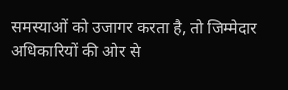समस्याओं को उजागर करता है, तो जिम्मेदार अधिकारियों की ओर से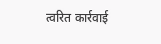त्वरित कार्रवाई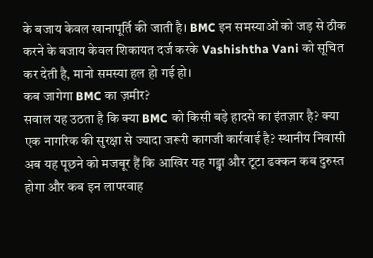के बजाय केवल खानापूर्ति की जाती है। BMC इन समस्याओं को जड़ से ठीक करने के बजाय केवल शिकायत दर्ज करके Vashishtha Vani को सूचित कर देती है, मानो समस्या हल हो गई हो।
कब जागेगा BMC का ज़मीर?
सवाल यह उठता है कि क्या BMC को किसी बड़े हादसे का इंतज़ार है? क्या एक नागरिक की सुरक्षा से ज्यादा जरूरी कागजी कार्रवाई है? स्थानीय निवासी अब यह पूछने को मजबूर हैं कि आखिर यह गड्ढा और टूटा ढक्कन कब दुरुस्त होगा और कब इन लापरवाह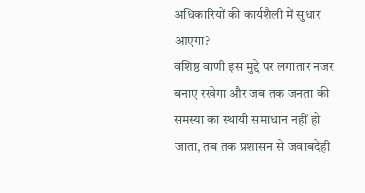अधिकारियों की कार्यशैली में सुधार आएगा?
वशिष्ठ वाणी इस मुद्दे पर लगातार नजर बनाए रखेगा और जब तक जनता की समस्या का स्थायी समाधान नहीं हो जाता, तब तक प्रशासन से जवाबदेही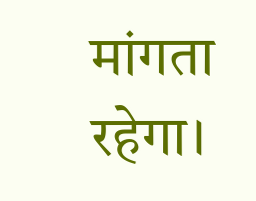मांगता रहेगा।